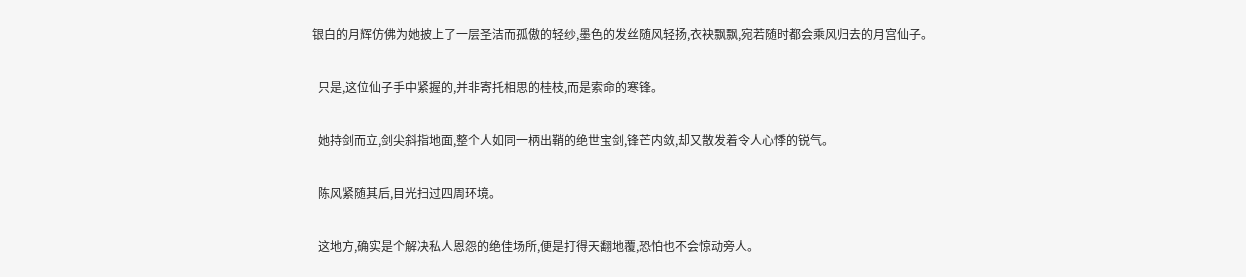银白的月辉仿佛为她披上了一层圣洁而孤傲的轻纱,墨色的发丝随风轻扬,衣袂飘飘,宛若随时都会乘风归去的月宫仙子。

  只是,这位仙子手中紧握的,并非寄托相思的桂枝,而是索命的寒锋。

  她持剑而立,剑尖斜指地面,整个人如同一柄出鞘的绝世宝剑,锋芒内敛,却又散发着令人心悸的锐气。

  陈风紧随其后,目光扫过四周环境。

  这地方,确实是个解决私人恩怨的绝佳场所,便是打得天翻地覆,恐怕也不会惊动旁人。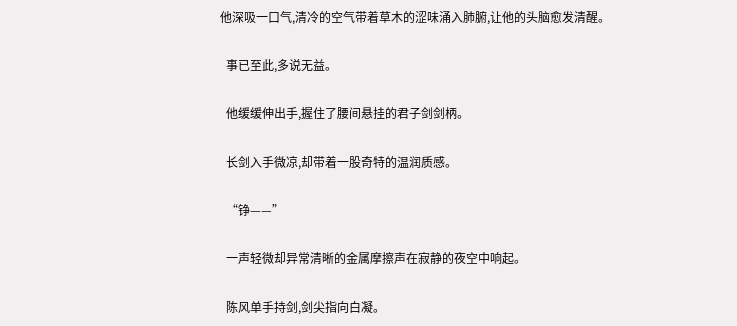他深吸一口气,清冷的空气带着草木的涩味涌入肺腑,让他的头脑愈发清醒。

  事已至此,多说无益。

  他缓缓伸出手,握住了腰间悬挂的君子剑剑柄。

  长剑入手微凉,却带着一股奇特的温润质感。

  “铮——”

  一声轻微却异常清晰的金属摩擦声在寂静的夜空中响起。

  陈风单手持剑,剑尖指向白凝。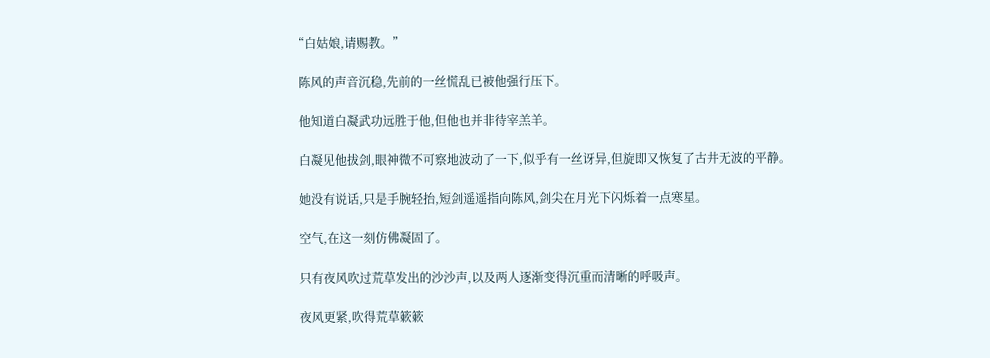“白姑娘,请赐教。”

  陈风的声音沉稳,先前的一丝慌乱已被他强行压下。

  他知道白凝武功远胜于他,但他也并非待宰羔羊。

  白凝见他拔剑,眼神微不可察地波动了一下,似乎有一丝讶异,但旋即又恢复了古井无波的平静。

  她没有说话,只是手腕轻抬,短剑遥遥指向陈风,剑尖在月光下闪烁着一点寒星。

  空气,在这一刻仿佛凝固了。

  只有夜风吹过荒草发出的沙沙声,以及两人逐渐变得沉重而清晰的呼吸声。

  夜风更紧,吹得荒草簌簌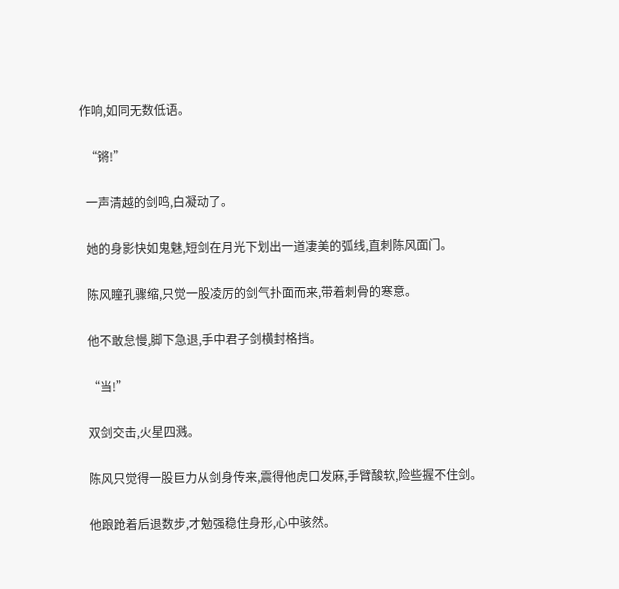作响,如同无数低语。

  “锵!”

  一声清越的剑鸣,白凝动了。

  她的身影快如鬼魅,短剑在月光下划出一道凄美的弧线,直刺陈风面门。

  陈风瞳孔骤缩,只觉一股凌厉的剑气扑面而来,带着刺骨的寒意。

  他不敢怠慢,脚下急退,手中君子剑横封格挡。

  “当!”

  双剑交击,火星四溅。

  陈风只觉得一股巨力从剑身传来,震得他虎口发麻,手臂酸软,险些握不住剑。

  他踉跄着后退数步,才勉强稳住身形,心中骇然。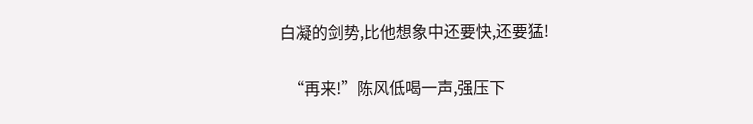白凝的剑势,比他想象中还要快,还要猛!

  “再来!”陈风低喝一声,强压下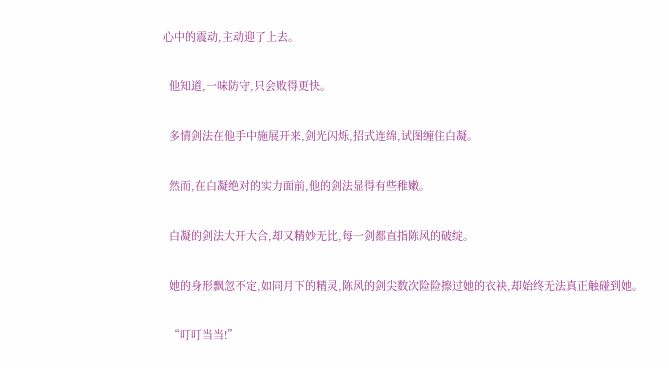心中的震动,主动迎了上去。

  他知道,一味防守,只会败得更快。

  多情剑法在他手中施展开来,剑光闪烁,招式连绵,试图缠住白凝。

  然而,在白凝绝对的实力面前,他的剑法显得有些稚嫩。

  白凝的剑法大开大合,却又精妙无比,每一剑都直指陈风的破绽。

  她的身形飘忽不定,如同月下的精灵,陈风的剑尖数次险险擦过她的衣袂,却始终无法真正触碰到她。

  “叮叮当当!”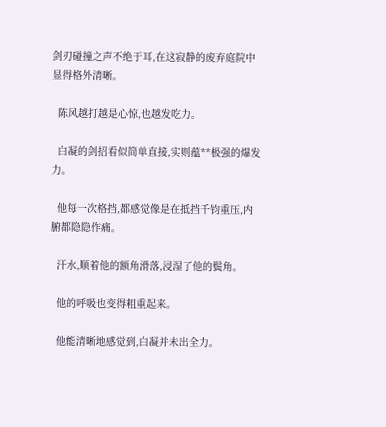剑刃碰撞之声不绝于耳,在这寂静的废弃庭院中显得格外清晰。

  陈风越打越是心惊,也越发吃力。

  白凝的剑招看似简单直接,实则蕴**极强的爆发力。

  他每一次格挡,都感觉像是在抵挡千钧重压,内腑都隐隐作痛。

  汗水,顺着他的额角滑落,浸湿了他的鬓角。

  他的呼吸也变得粗重起来。

  他能清晰地感觉到,白凝并未出全力。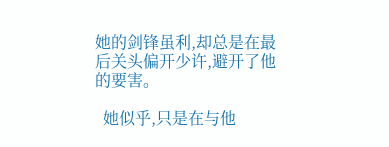她的剑锋虽利,却总是在最后关头偏开少许,避开了他的要害。

  她似乎,只是在与他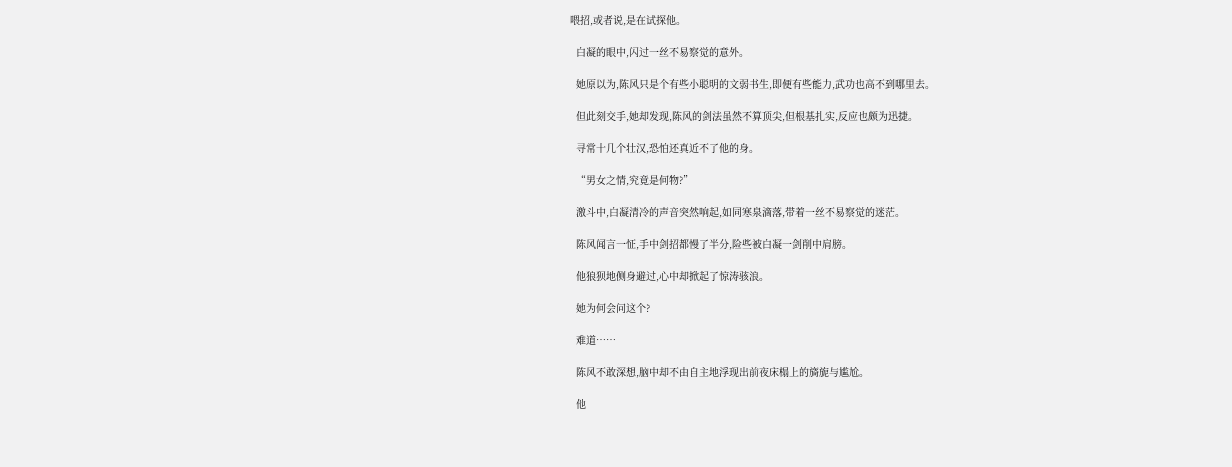喂招,或者说,是在试探他。

  白凝的眼中,闪过一丝不易察觉的意外。

  她原以为,陈风只是个有些小聪明的文弱书生,即便有些能力,武功也高不到哪里去。

  但此刻交手,她却发现,陈风的剑法虽然不算顶尖,但根基扎实,反应也颇为迅捷。

  寻常十几个壮汉,恐怕还真近不了他的身。

  “男女之情,究竟是何物?”

  激斗中,白凝清冷的声音突然响起,如同寒泉滴落,带着一丝不易察觉的迷茫。

  陈风闻言一怔,手中剑招都慢了半分,险些被白凝一剑削中肩膀。

  他狼狈地侧身避过,心中却掀起了惊涛骇浪。

  她为何会问这个?

  难道……

  陈风不敢深想,脑中却不由自主地浮现出前夜床榻上的旖旎与尴尬。

  他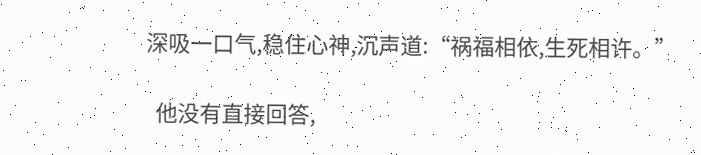深吸一口气,稳住心神,沉声道:“祸福相依,生死相许。”

  他没有直接回答,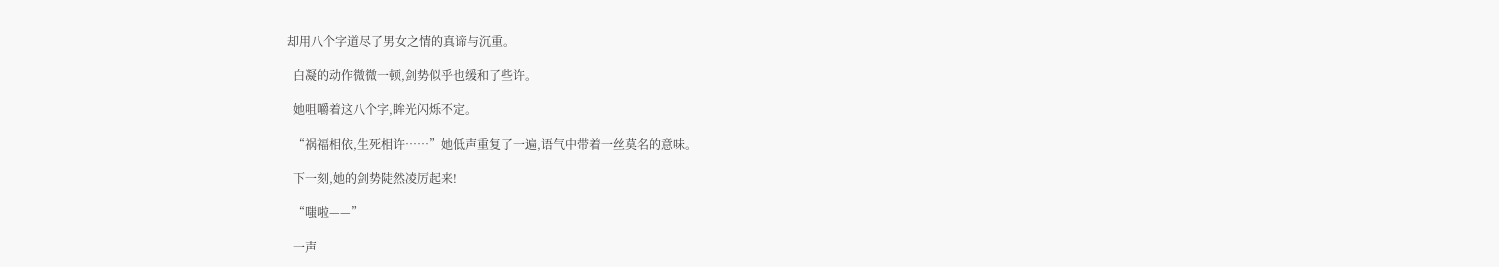却用八个字道尽了男女之情的真谛与沉重。

  白凝的动作微微一顿,剑势似乎也缓和了些许。

  她咀嚼着这八个字,眸光闪烁不定。

  “祸福相依,生死相许……”她低声重复了一遍,语气中带着一丝莫名的意味。

  下一刻,她的剑势陡然凌厉起来!

  “嗤啦——”

  一声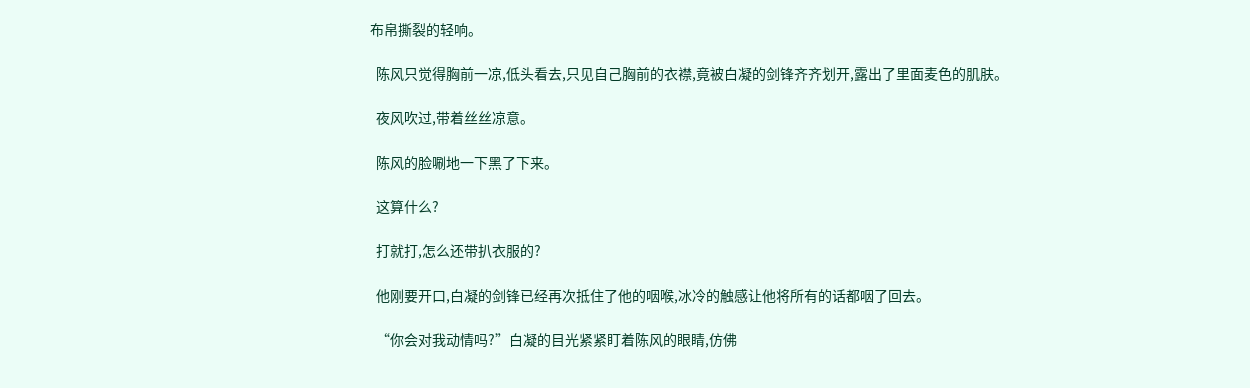布帛撕裂的轻响。

  陈风只觉得胸前一凉,低头看去,只见自己胸前的衣襟,竟被白凝的剑锋齐齐划开,露出了里面麦色的肌肤。

  夜风吹过,带着丝丝凉意。

  陈风的脸唰地一下黑了下来。

  这算什么?

  打就打,怎么还带扒衣服的?

  他刚要开口,白凝的剑锋已经再次抵住了他的咽喉,冰冷的触感让他将所有的话都咽了回去。

  “你会对我动情吗?”白凝的目光紧紧盯着陈风的眼睛,仿佛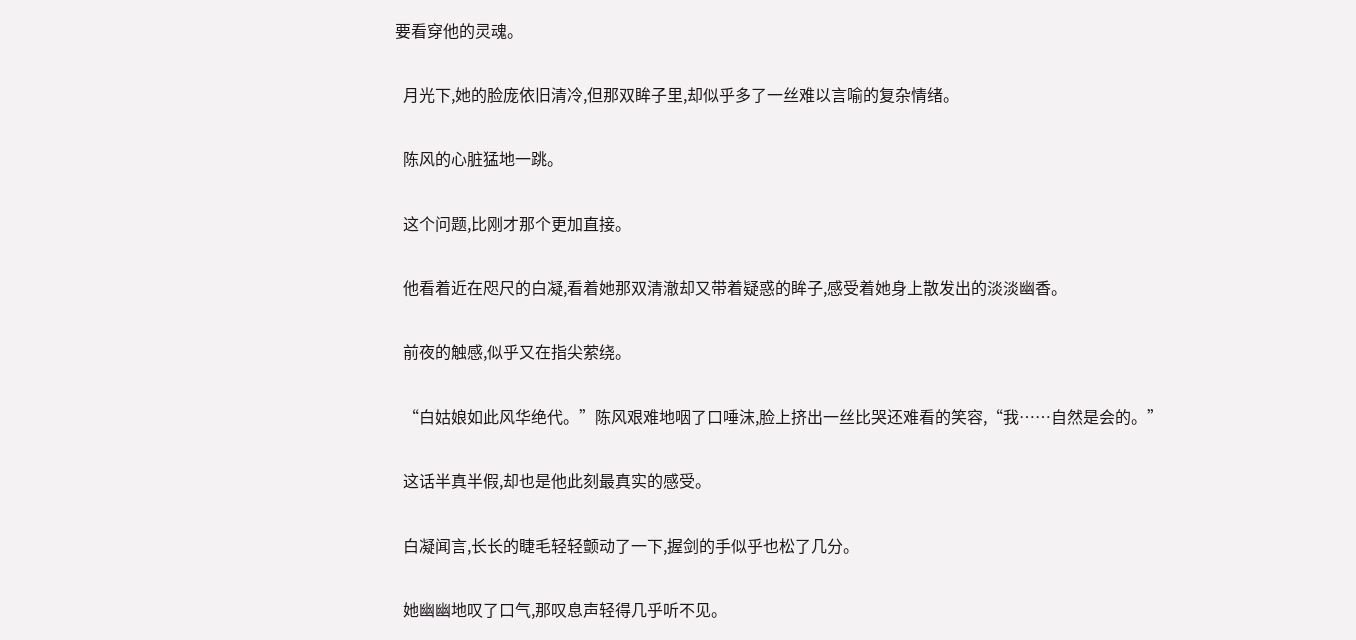要看穿他的灵魂。

  月光下,她的脸庞依旧清冷,但那双眸子里,却似乎多了一丝难以言喻的复杂情绪。

  陈风的心脏猛地一跳。

  这个问题,比刚才那个更加直接。

  他看着近在咫尺的白凝,看着她那双清澈却又带着疑惑的眸子,感受着她身上散发出的淡淡幽香。

  前夜的触感,似乎又在指尖萦绕。

  “白姑娘如此风华绝代。”陈风艰难地咽了口唾沫,脸上挤出一丝比哭还难看的笑容,“我……自然是会的。”

  这话半真半假,却也是他此刻最真实的感受。

  白凝闻言,长长的睫毛轻轻颤动了一下,握剑的手似乎也松了几分。

  她幽幽地叹了口气,那叹息声轻得几乎听不见。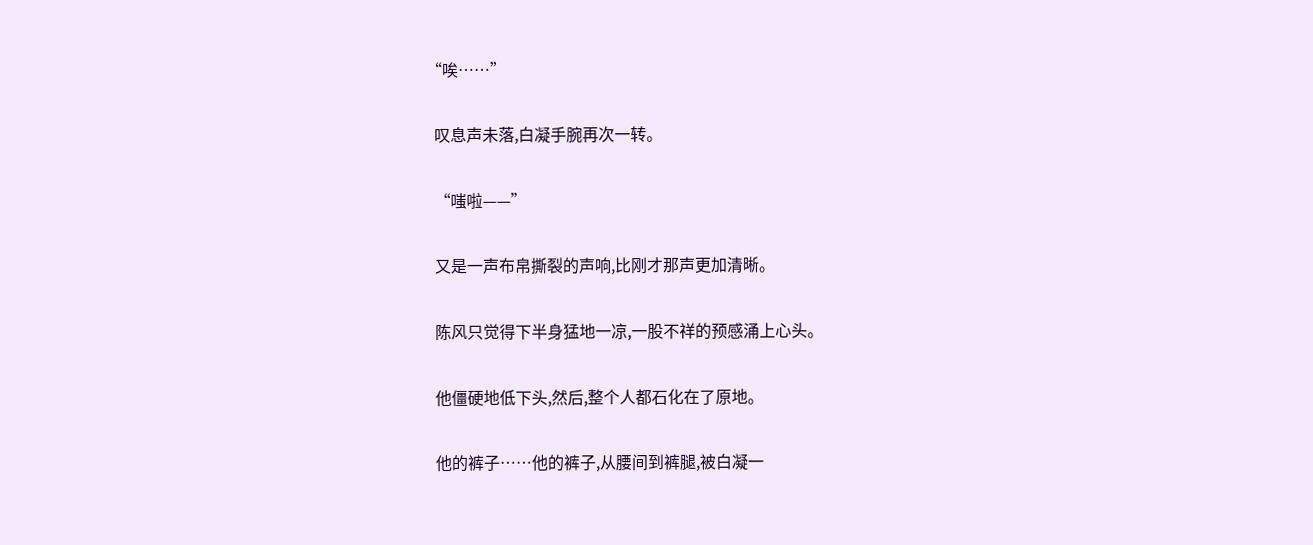“唉……”

  叹息声未落,白凝手腕再次一转。

  “嗤啦——”

  又是一声布帛撕裂的声响,比刚才那声更加清晰。

  陈风只觉得下半身猛地一凉,一股不祥的预感涌上心头。

  他僵硬地低下头,然后,整个人都石化在了原地。

  他的裤子……他的裤子,从腰间到裤腿,被白凝一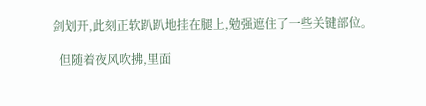剑划开,此刻正软趴趴地挂在腿上,勉强遮住了一些关键部位。

  但随着夜风吹拂,里面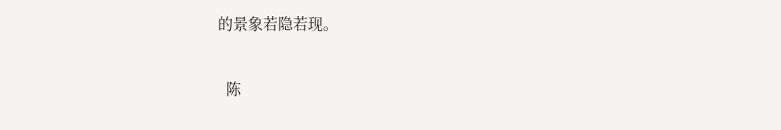的景象若隐若现。

  陈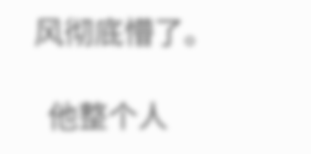风彻底懵了。

  他整个人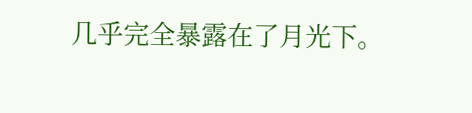几乎完全暴露在了月光下。